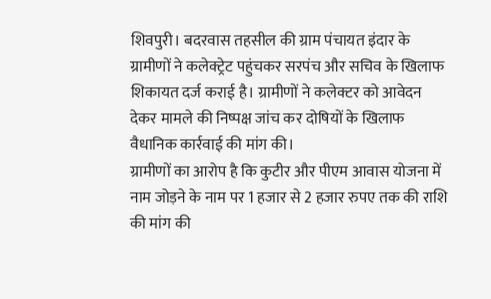शिवपुरी। बदरवास तहसील की ग्राम पंचायत इंदार के ग्रामीणों ने कलेक्ट्रेट पहुंचकर सरपंच और सचिव के खिलाफ शिकायत दर्ज कराई है। ग्रामीणों ने कलेक्टर को आवेदन देकर मामले की निष्पक्ष जांच कर दोषियों के खिलाफ वैधानिक कार्रवाई की मांग की।
ग्रामीणों का आरोप है कि कुटीर और पीएम आवास योजना में नाम जोड़ने के नाम पर 1 हजार से 2 हजार रुपए तक की राशि की मांग की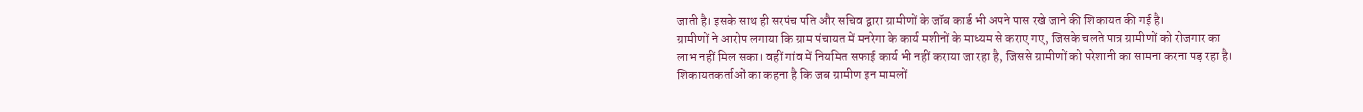जाती है। इसके साथ ही सरपंच पति और सचिव द्वारा ग्रामीणों के जॉब कार्ड भी अपने पास रखे जाने की शिकायत की गई है।
ग्रामीणों ने आरोप लगाया कि ग्राम पंचायत में मनरेगा के कार्य मशीनों के माध्यम से कराए गए, जिसके चलते पात्र ग्रामीणों को रोजगार का लाभ नहीं मिल सका। वहीं गांव में नियमित सफाई कार्य भी नहीं कराया जा रहा है, जिससे ग्रामीणों को परेशानी का सामना करना पड़ रहा है।
शिकायतकर्ताओं का कहना है कि जब ग्रामीण इन मामलों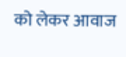को लेकर आवाज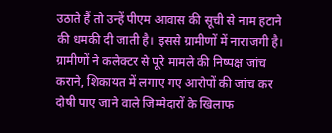उठाते हैं तो उन्हें पीएम आवास की सूची से नाम हटाने की धमकी दी जाती है। इससे ग्रामीणों में नाराजगी है।
ग्रामीणों ने कलेक्टर से पूरे मामले की निष्पक्ष जांच कराने, शिकायत में लगाए गए आरोपों की जांच कर दोषी पाए जाने वाले जिम्मेदारों के खिलाफ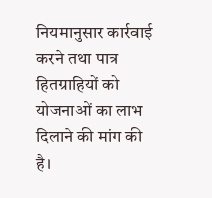नियमानुसार कार्रवाई करने तथा पात्र हितग्राहियों को योजनाओं का लाभ दिलाने की मांग की है।